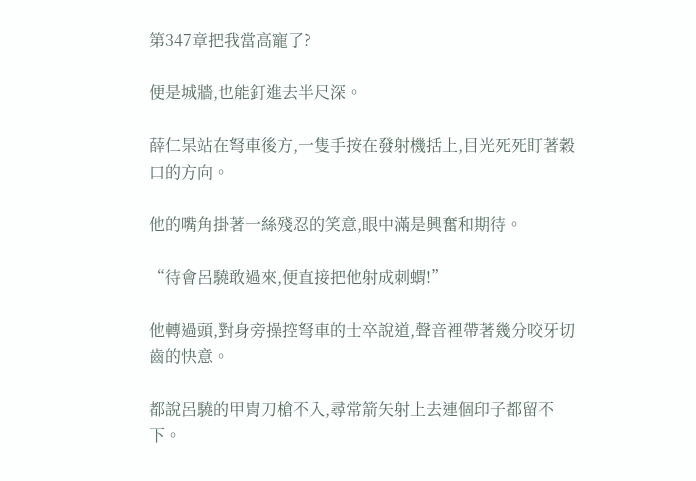第347章把我當高寵了?

便是城牆,也能釘進去半尺深。

薛仁杲站在弩車後方,一隻手按在發射機括上,目光死死盯著穀口的方向。

他的嘴角掛著一絲殘忍的笑意,眼中滿是興奮和期待。

“待會呂驍敢過來,便直接把他射成刺蝟!”

他轉過頭,對身旁操控弩車的士卒說道,聲音裡帶著幾分咬牙切齒的快意。

都說呂驍的甲胄刀槍不入,尋常箭矢射上去連個印子都留不下。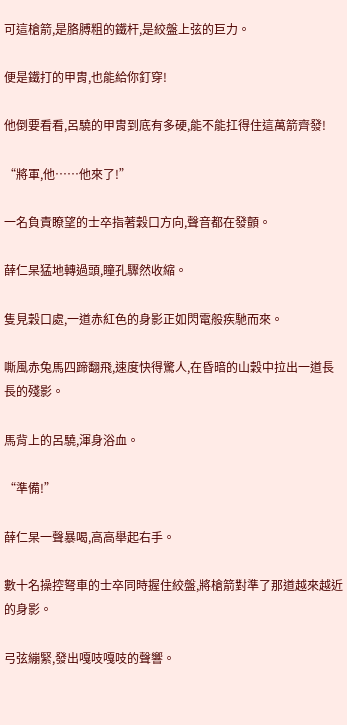可這槍箭,是胳膊粗的鐵杆,是絞盤上弦的巨力。

便是鐵打的甲胄,也能給你釘穿!

他倒要看看,呂驍的甲胄到底有多硬,能不能扛得住這萬箭齊發!

“將軍,他……他來了!”

一名負責瞭望的士卒指著穀口方向,聲音都在發顫。

薛仁杲猛地轉過頭,瞳孔驟然收縮。

隻見穀口處,一道赤紅色的身影正如閃電般疾馳而來。

嘶風赤兔馬四蹄翻飛,速度快得驚人,在昏暗的山穀中拉出一道長長的殘影。

馬背上的呂驍,渾身浴血。

“準備!”

薛仁杲一聲暴喝,高高舉起右手。

數十名操控弩車的士卒同時握住絞盤,將槍箭對準了那道越來越近的身影。

弓弦繃緊,發出嘎吱嘎吱的聲響。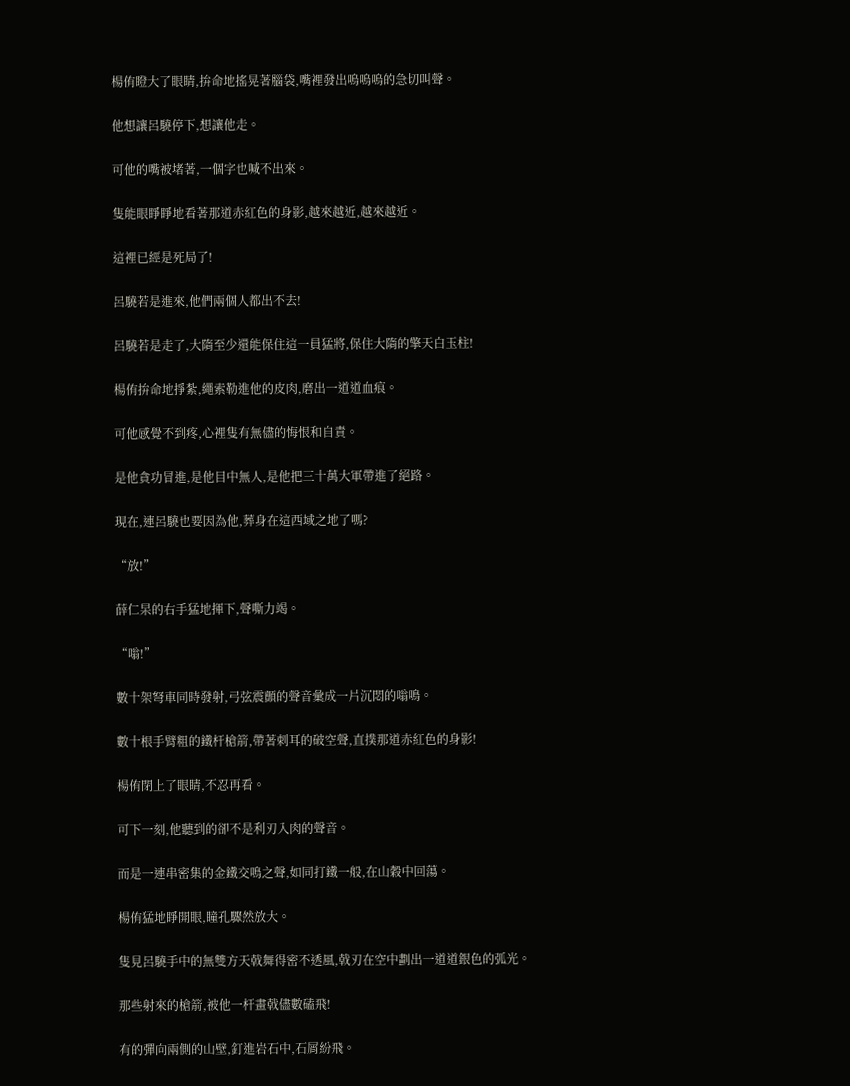楊侑瞪大了眼睛,拚命地搖晃著腦袋,嘴裡發出嗚嗚嗚的急切叫聲。

他想讓呂驍停下,想讓他走。

可他的嘴被堵著,一個字也喊不出來。

隻能眼睜睜地看著那道赤紅色的身影,越來越近,越來越近。

這裡已經是死局了!

呂驍若是進來,他們兩個人都出不去!

呂驍若是走了,大隋至少還能保住這一員猛將,保住大隋的擎天白玉柱!

楊侑拚命地掙紮,繩索勒進他的皮肉,磨出一道道血痕。

可他感覺不到疼,心裡隻有無儘的悔恨和自責。

是他貪功冒進,是他目中無人,是他把三十萬大軍帶進了絕路。

現在,連呂驍也要因為他,葬身在這西域之地了嗎?

“放!”

薛仁杲的右手猛地揮下,聲嘶力竭。

“嗡!”

數十架弩車同時發射,弓弦震顫的聲音彙成一片沉悶的嗡鳴。

數十根手臂粗的鐵杆槍箭,帶著刺耳的破空聲,直撲那道赤紅色的身影!

楊侑閉上了眼睛,不忍再看。

可下一刻,他聽到的卻不是利刃入肉的聲音。

而是一連串密集的金鐵交鳴之聲,如同打鐵一般,在山穀中回蕩。

楊侑猛地睜開眼,瞳孔驟然放大。

隻見呂驍手中的無雙方天戟舞得密不透風,戟刃在空中劃出一道道銀色的弧光。

那些射來的槍箭,被他一杆畫戟儘數磕飛!

有的彈向兩側的山壁,釘進岩石中,石屑紛飛。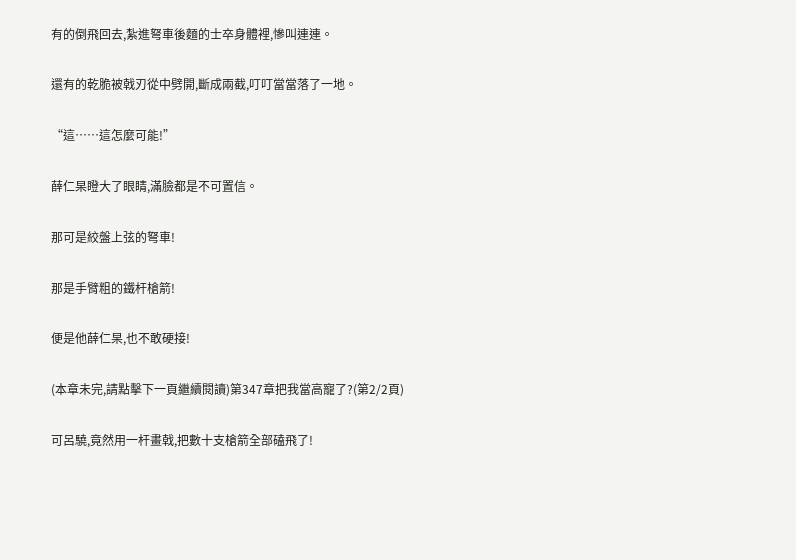有的倒飛回去,紮進弩車後麵的士卒身體裡,慘叫連連。

還有的乾脆被戟刃從中劈開,斷成兩截,叮叮當當落了一地。

“這……這怎麼可能!”

薛仁杲瞪大了眼睛,滿臉都是不可置信。

那可是絞盤上弦的弩車!

那是手臂粗的鐵杆槍箭!

便是他薛仁杲,也不敢硬接!

(本章未完,請點擊下一頁繼續閱讀)第347章把我當高寵了?(第2/2頁)

可呂驍,竟然用一杆畫戟,把數十支槍箭全部磕飛了!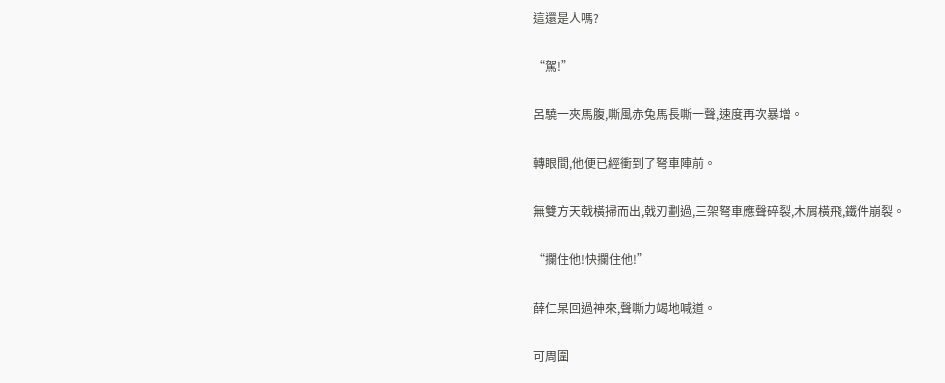這還是人嗎?

“駕!”

呂驍一夾馬腹,嘶風赤兔馬長嘶一聲,速度再次暴增。

轉眼間,他便已經衝到了弩車陣前。

無雙方天戟橫掃而出,戟刃劃過,三架弩車應聲碎裂,木屑橫飛,鐵件崩裂。

“攔住他!快攔住他!”

薛仁杲回過神來,聲嘶力竭地喊道。

可周圍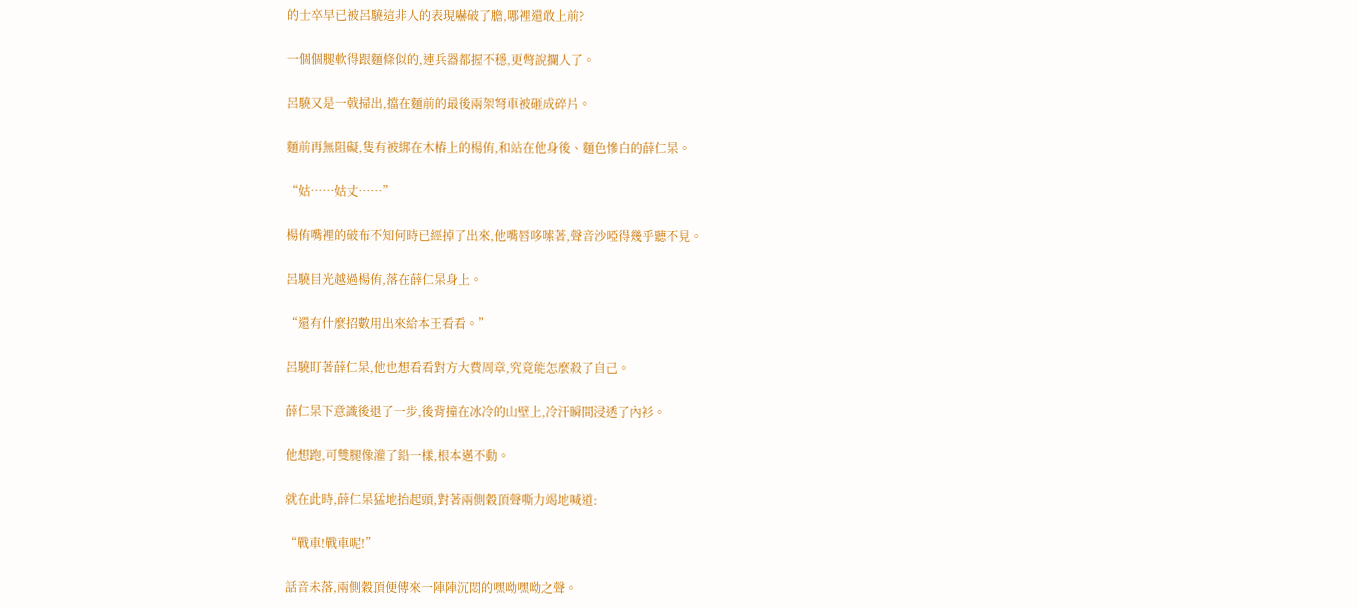的士卒早已被呂驍這非人的表現嚇破了膽,哪裡還敢上前?

一個個腿軟得跟麵條似的,連兵器都握不穩,更彆說攔人了。

呂驍又是一戟掃出,擋在麵前的最後兩架弩車被砸成碎片。

麵前再無阻礙,隻有被綁在木樁上的楊侑,和站在他身後、麵色慘白的薛仁杲。

“姑……姑丈……”

楊侑嘴裡的破布不知何時已經掉了出來,他嘴唇哆嗦著,聲音沙啞得幾乎聽不見。

呂驍目光越過楊侑,落在薛仁杲身上。

“還有什麼招數用出來給本王看看。”

呂驍盯著薛仁杲,他也想看看對方大費周章,究竟能怎麼殺了自己。

薛仁杲下意識後退了一步,後背撞在冰冷的山壁上,冷汗瞬間浸透了內衫。

他想跑,可雙腿像灌了鉛一樣,根本邁不動。

就在此時,薛仁杲猛地抬起頭,對著兩側穀頂聲嘶力竭地喊道:

“戰車!戰車呢!”

話音未落,兩側穀頂便傳來一陣陣沉悶的嘿呦嘿呦之聲。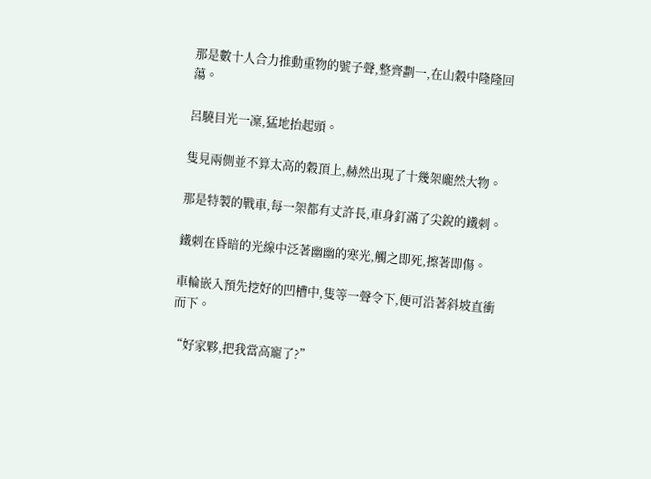那是數十人合力推動重物的號子聲,整齊劃一,在山穀中隆隆回蕩。

呂驍目光一凜,猛地抬起頭。

隻見兩側並不算太高的穀頂上,赫然出現了十幾架龐然大物。

那是特製的戰車,每一架都有丈許長,車身釘滿了尖銳的鐵刺。

鐵刺在昏暗的光線中泛著幽幽的寒光,觸之即死,擦著即傷。

車輪嵌入預先挖好的凹槽中,隻等一聲令下,便可沿著斜坡直衝而下。

“好家夥,把我當高寵了?”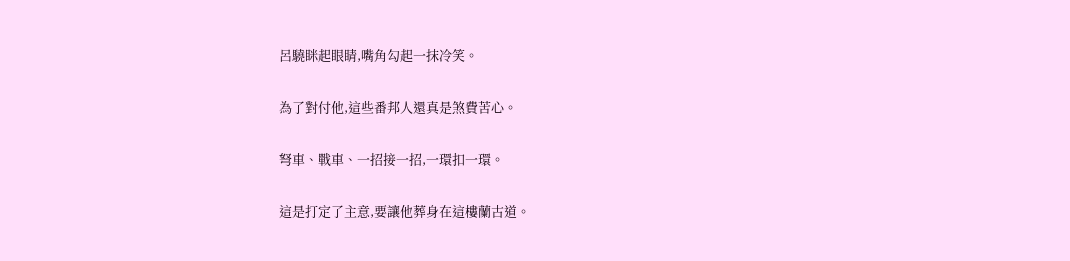呂驍眯起眼睛,嘴角勾起一抹冷笑。

為了對付他,這些番邦人還真是煞費苦心。

弩車、戰車、一招接一招,一環扣一環。

這是打定了主意,要讓他葬身在這樓蘭古道。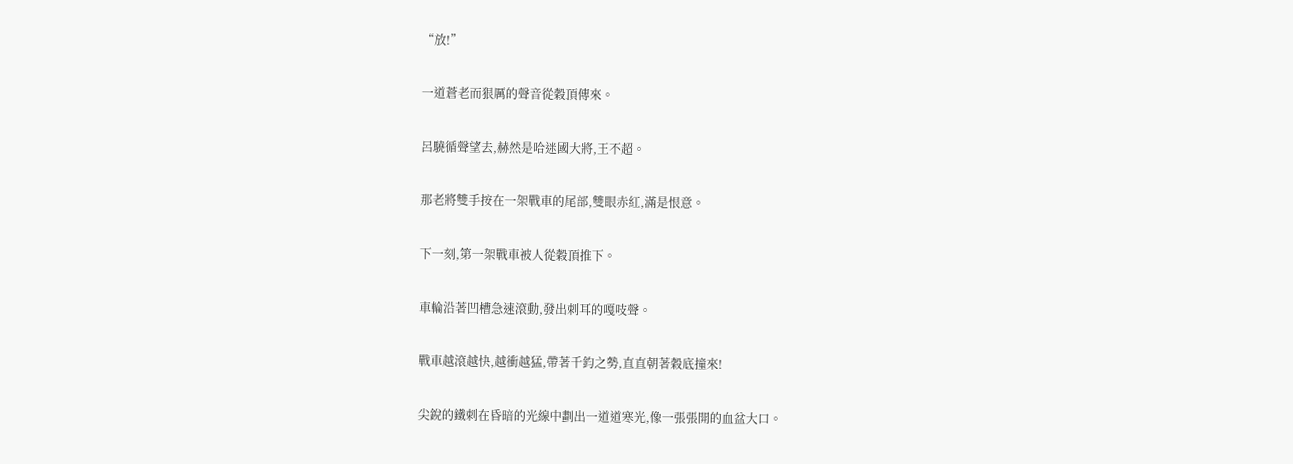“放!”

一道蒼老而狠厲的聲音從穀頂傳來。

呂驍循聲望去,赫然是哈迷國大將,王不超。

那老將雙手按在一架戰車的尾部,雙眼赤紅,滿是恨意。

下一刻,第一架戰車被人從穀頂推下。

車輪沿著凹槽急速滾動,發出刺耳的嘎吱聲。

戰車越滾越快,越衝越猛,帶著千鈞之勢,直直朝著穀底撞來!

尖銳的鐵刺在昏暗的光線中劃出一道道寒光,像一張張開的血盆大口。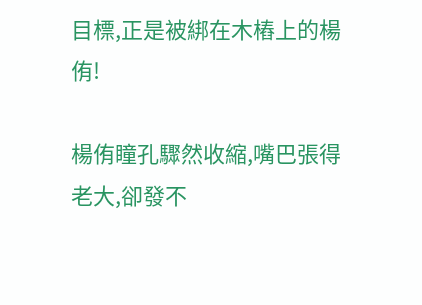目標,正是被綁在木樁上的楊侑!

楊侑瞳孔驟然收縮,嘴巴張得老大,卻發不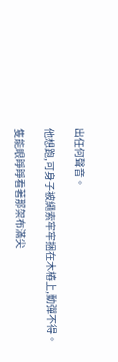出任何聲音。

他想跑,可身子被繩索牢牢捆在木樁上,動彈不得。

隻能眼睜睜看著那架布滿尖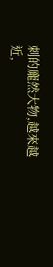刺的龐然大物,越來越近,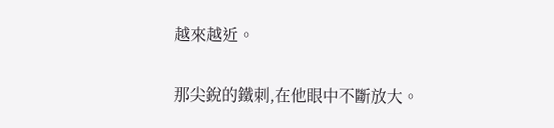越來越近。

那尖銳的鐵刺,在他眼中不斷放大。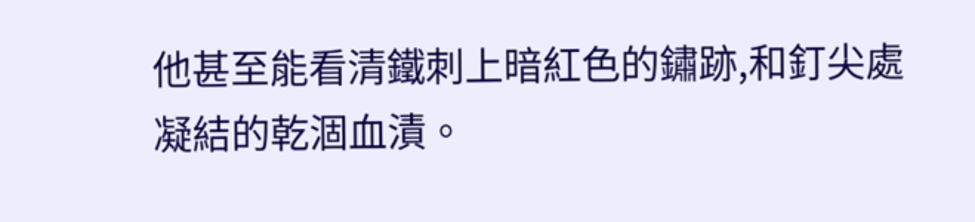他甚至能看清鐵刺上暗紅色的鏽跡,和釘尖處凝結的乾涸血漬。